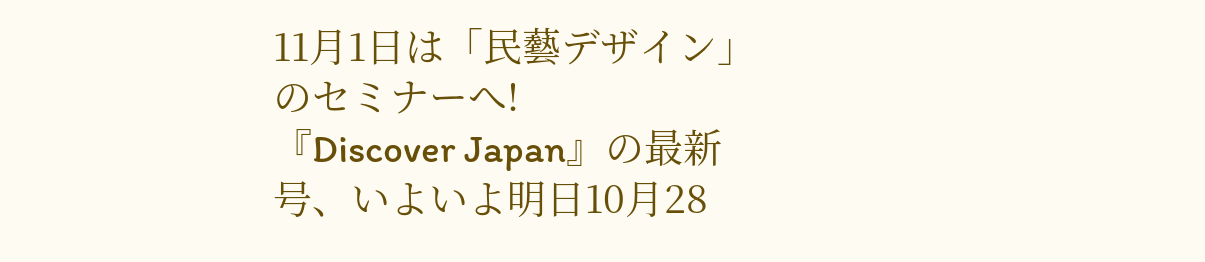11月1日は「民藝デザイン」のセミナーへ!
『Discover Japan』の最新号、いよいよ明日10月28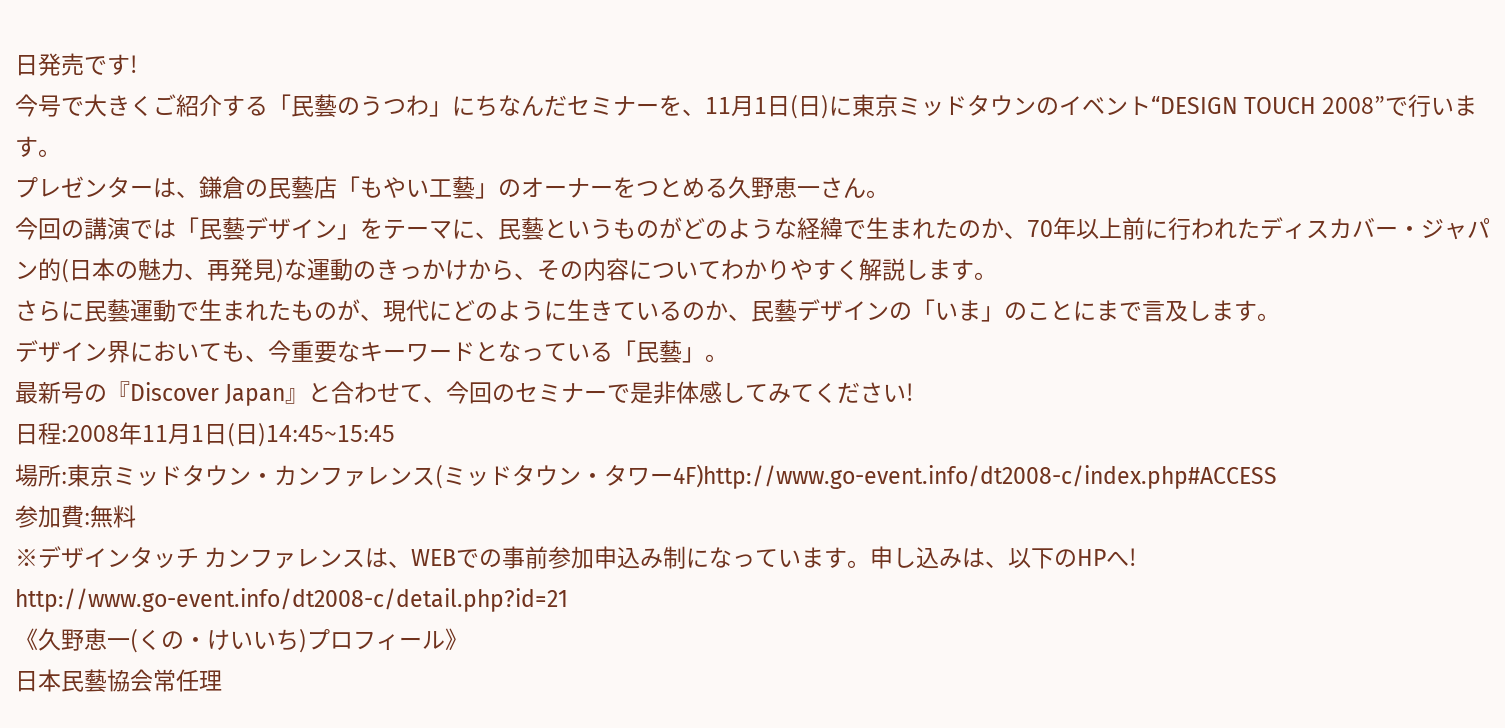日発売です!
今号で大きくご紹介する「民藝のうつわ」にちなんだセミナーを、11月1日(日)に東京ミッドタウンのイベント“DESIGN TOUCH 2008”で行います。
プレゼンターは、鎌倉の民藝店「もやい工藝」のオーナーをつとめる久野恵一さん。
今回の講演では「民藝デザイン」をテーマに、民藝というものがどのような経緯で生まれたのか、70年以上前に行われたディスカバー・ジャパン的(日本の魅力、再発見)な運動のきっかけから、その内容についてわかりやすく解説します。
さらに民藝運動で生まれたものが、現代にどのように生きているのか、民藝デザインの「いま」のことにまで言及します。
デザイン界においても、今重要なキーワードとなっている「民藝」。
最新号の『Discover Japan』と合わせて、今回のセミナーで是非体感してみてください!
日程:2008年11月1日(日)14:45~15:45
場所:東京ミッドタウン・カンファレンス(ミッドタウン・タワー4F)http://www.go-event.info/dt2008-c/index.php#ACCESS
参加費:無料
※デザインタッチ カンファレンスは、WEBでの事前参加申込み制になっています。申し込みは、以下のHPへ!
http://www.go-event.info/dt2008-c/detail.php?id=21
《久野恵一(くの・けいいち)プロフィール》
日本民藝協会常任理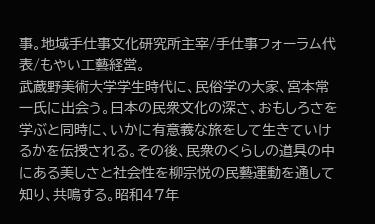事。地域手仕事文化研究所主宰/手仕事フォーラム代表/もやい工藝経営。
武蔵野美術大学学生時代に、民俗学の大家、宮本常一氏に出会う。日本の民衆文化の深さ、おもしろさを学ぶと同時に、いかに有意義な旅をして生きていけるかを伝授される。その後、民衆のくらしの道具の中にある美しさと社会性を柳宗悦の民藝運動を通して知り、共鳴する。昭和47年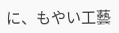に、もやい工藝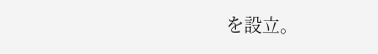を設立。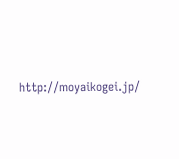http://moyaikogei.jp/